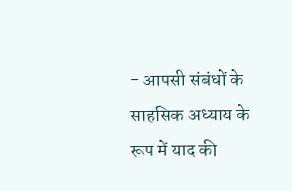- आपसी संबंधों के साहसिक अध्याय के रूप में याद की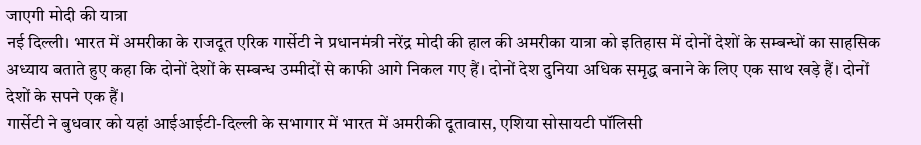जाएगी मोदी की यात्रा
नई दिल्ली। भारत में अमरीका के राजदूत एरिक गार्सेटी ने प्रधानमंत्री नरेंद्र मोदी की हाल की अमरीका यात्रा को इतिहास में दोनों देशों के सम्बन्धों का साहसिक अध्याय बताते हुए कहा कि दोनों देशों के सम्बन्ध उम्मीदों से काफी आगे निकल गए हैं। दोनों देश दुनिया अधिक समृद्ध बनाने के लिए एक साथ खड़े हैं। दोनों देशों के सपने एक हैं।
गार्सेटी ने बुधवार को यहां आईआईटी-दिल्ली के सभागार में भारत में अमरीकी दूतावास, एशिया सोसायटी पॉलिसी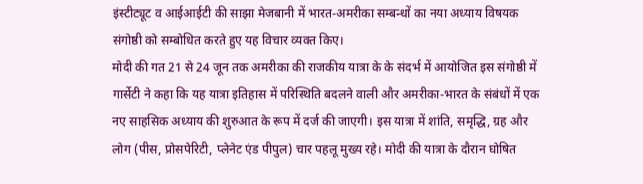इंस्टीट्यूट व आईआईटी की साझा मेजबानी में भारत-अमरीका सम्बन्धों का नया अध्याय विषयक संगोष्ठी को सम्बोधित करते हुए यह विचार व्यक्त किए।
मोदी की गत 21 से 24 जून तक अमरीका की राजकीय यात्रा के के संदर्भ में आयोजित इस संगोष्ठी में गार्सेटी ने कहा कि यह यात्रा इतिहास में परिस्थिति बदलने वाली और अमरीका-भारत के संबंधों में एक नए साहसिक अध्याय की शुरुआत के रूप में दर्ज की जाएगी। इस यात्रा में शांति, समृद्धि, ग्रह और लोग (पीस, प्रोसपेरिटी, प्लेनेट एंड पीपुल) चार पहलू मुख्य रहे। मोदी की यात्रा के दौरान घोषित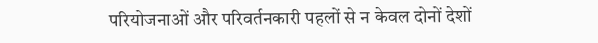परियोजनाओं और परिवर्तनकारी पहलों से न केवल दोनों देशों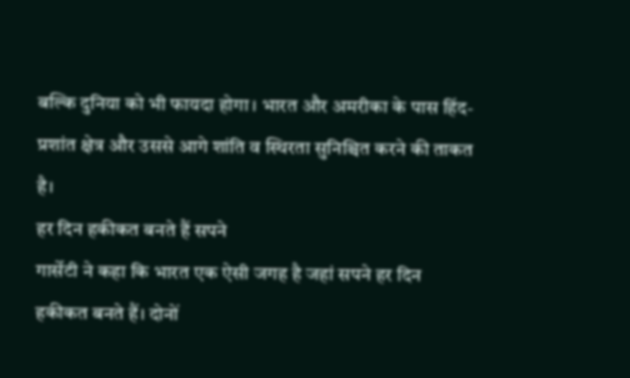बल्कि दुनिया को भी फायदा होगा। भारत और अमरीका के पास हिंद-प्रशांत क्षेत्र और उससे आगे शांति व स्थिरता सुनिश्चित करने की ताकत है।
हर दिन हकीकत बनते हैं सपने
गार्सेटी ने कहा कि भारत एक ऐसी जगह है जहां सपने हर दिन हकीकत बनते हैं। दोनों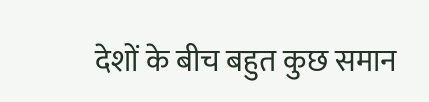देशों के बीच बहुत कुछ समान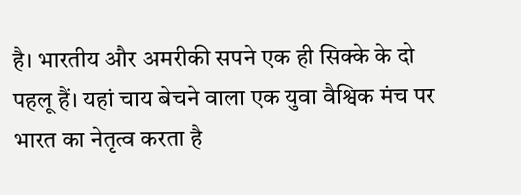है। भारतीय और अमरीकी सपने एक ही सिक्के के दो पहलू हैं। यहां चाय बेचने वाला एक युवा वैश्विक मंच पर भारत का नेतृत्व करता है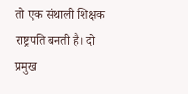तो एक संथाली शिक्षक राष्ट्रपति बनती है। दो प्रमुख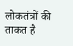लोकतंत्रों की ताकत है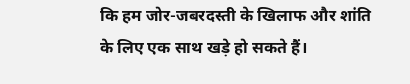कि हम जोर-जबरदस्ती के खिलाफ और शांति के लिए एक साथ खड़े हो सकते हैं।